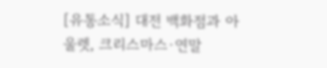[유통소식] 대전 백화점과 아울렛, 크리스마스·연말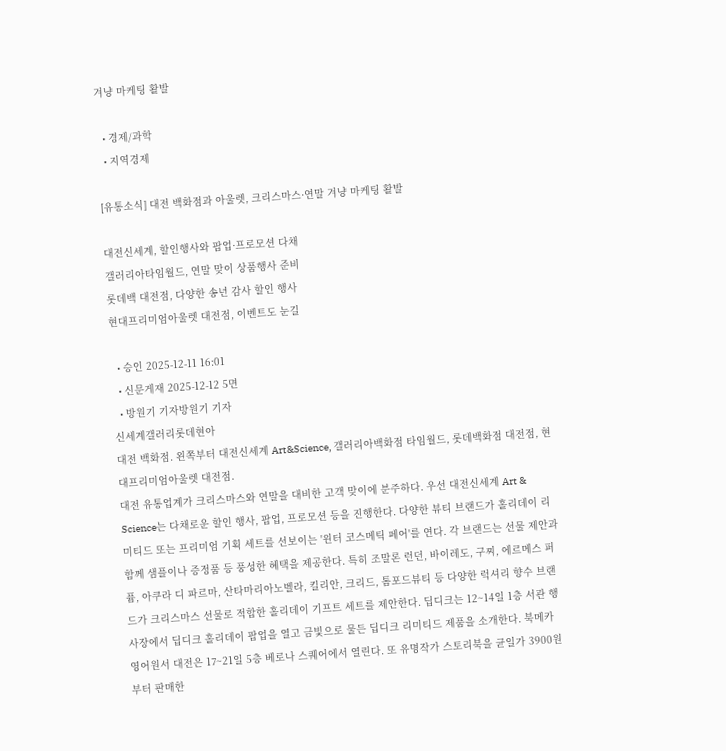겨냥 마케팅 활발

  • 경제/과학
  • 지역경제

[유통소식] 대전 백화점과 아울렛, 크리스마스·연말 겨냥 마케팅 활발

대전신세계, 할인행사와 팝업·프로모션 다채
갤러리아타임월드, 연말 맞이 상품행사 준비
롯데백 대전점, 다양한 송년 감사 할인 행사
현대프리미엄아울렛 대전점, 이벤트도 눈길

  • 승인 2025-12-11 16:01
  • 신문게재 2025-12-12 5면
  • 방원기 기자방원기 기자
신세계갤러리롯데현아
대전 백화점. 왼쪽부터 대전신세계 Art&Science, 갤러리아백화점 타임월드, 롯데백화점 대전점, 현대프리미엄아울렛 대전점.
대전 유통업계가 크리스마스와 연말을 대비한 고객 맞이에 분주하다. 우선 대전신세계 Art & Science는 다채로운 할인 행사, 팝업, 프로모션 등을 진행한다. 다양한 뷰티 브랜드가 홀리데이 리미티드 또는 프리미엄 기획 세트를 선보이는 '윈터 코스메틱 페어'를 연다. 각 브랜드는 선물 제안과 함께 샘플이나 증정품 등 풍성한 혜택을 제공한다. 특히 조말론 런던, 바이레도, 구찌, 에르메스 퍼퓸, 아쿠라 디 파르마, 산타마리아노벨라, 킬리안, 크리드, 톰포드뷰티 등 다양한 럭셔리 향수 브랜드가 크리스마스 선물로 적합한 홀리데이 기프트 세트를 제안한다. 딥디크는 12~14일 1층 서관 행사장에서 딥디크 홀리데이 팝업을 열고 금빛으로 물든 딥디크 리미티드 제품을 소개한다. 북메카 영어원서 대전은 17~21일 5층 베로나 스퀘어에서 열린다. 또 유명작가 스토리북을 균일가 3900원부터 판매한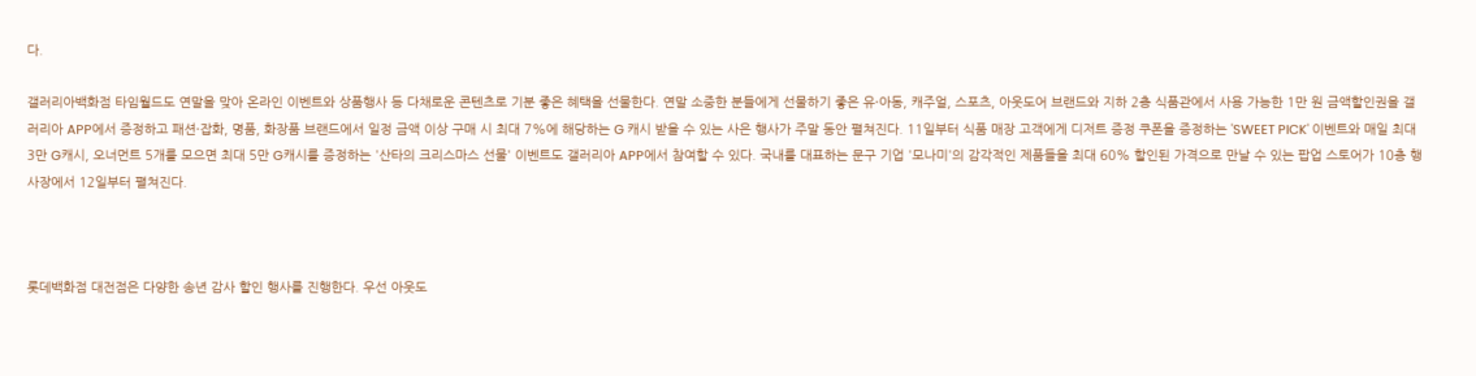다.

갤러리아백화점 타임월드도 연말을 맞아 온라인 이벤트와 상품행사 등 다채로운 콘텐츠로 기분 좋은 혜택을 선물한다. 연말 소중한 분들에게 선물하기 좋은 유·아동, 캐주얼, 스포츠, 아웃도어 브랜드와 지하 2층 식품관에서 사용 가능한 1만 원 금액할인권을 갤러리아 APP에서 증정하고 패션·잡화, 명품, 화장품 브랜드에서 일정 금액 이상 구매 시 최대 7%에 해당하는 G 캐시 받을 수 있는 사은 행사가 주말 동안 펼쳐진다. 11일부터 식품 매장 고객에게 디저트 증정 쿠폰을 증정하는 'SWEET PICK' 이벤트와 매일 최대 3만 G캐시, 오너먼트 5개를 모으면 최대 5만 G캐시를 증정하는 '산타의 크리스마스 선물' 이벤트도 갤러리아 APP에서 참여할 수 있다. 국내를 대표하는 문구 기업 '모나미'의 감각적인 제품들을 최대 60% 할인된 가격으로 만날 수 있는 팝업 스토어가 10층 행사장에서 12일부터 펼쳐진다.



롯데백화점 대전점은 다양한 송년 감사 할인 행사를 진행한다. 우선 아웃도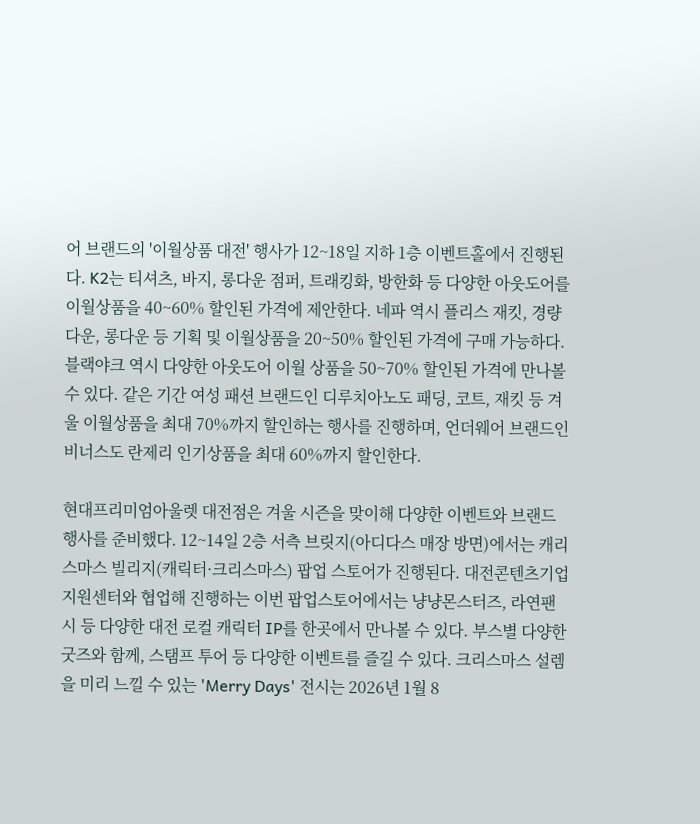어 브랜드의 '이월상품 대전' 행사가 12~18일 지하 1층 이벤트홀에서 진행된다. K2는 티셔츠, 바지, 롱다운 점퍼, 트래킹화, 방한화 등 다양한 아웃도어를 이월상품을 40~60% 할인된 가격에 제안한다. 네파 역시 플리스 재킷, 경량다운, 롱다운 등 기획 및 이월상품을 20~50% 할인된 가격에 구매 가능하다. 블랙야크 역시 다양한 아웃도어 이월 상품을 50~70% 할인된 가격에 만나볼 수 있다. 같은 기간 여성 패션 브랜드인 디루치아노도 패딩, 코트, 재킷 등 겨울 이월상품을 최대 70%까지 할인하는 행사를 진행하며, 언더웨어 브랜드인 비너스도 란제리 인기상품을 최대 60%까지 할인한다.

현대프리미엄아울렛 대전점은 겨울 시즌을 맞이해 다양한 이벤트와 브랜드 행사를 준비했다. 12~14일 2층 서측 브릿지(아디다스 매장 방면)에서는 캐리스마스 빌리지(캐릭터·크리스마스) 팝업 스토어가 진행된다. 대전콘텐츠기업지원센터와 협업해 진행하는 이번 팝업스토어에서는 냥냥몬스터즈, 라연팬시 등 다양한 대전 로컬 캐릭터 IP를 한곳에서 만나볼 수 있다. 부스별 다양한 굿즈와 함께, 스탬프 투어 등 다양한 이벤트를 즐길 수 있다. 크리스마스 설렘을 미리 느낄 수 있는 'Merry Days' 전시는 2026년 1월 8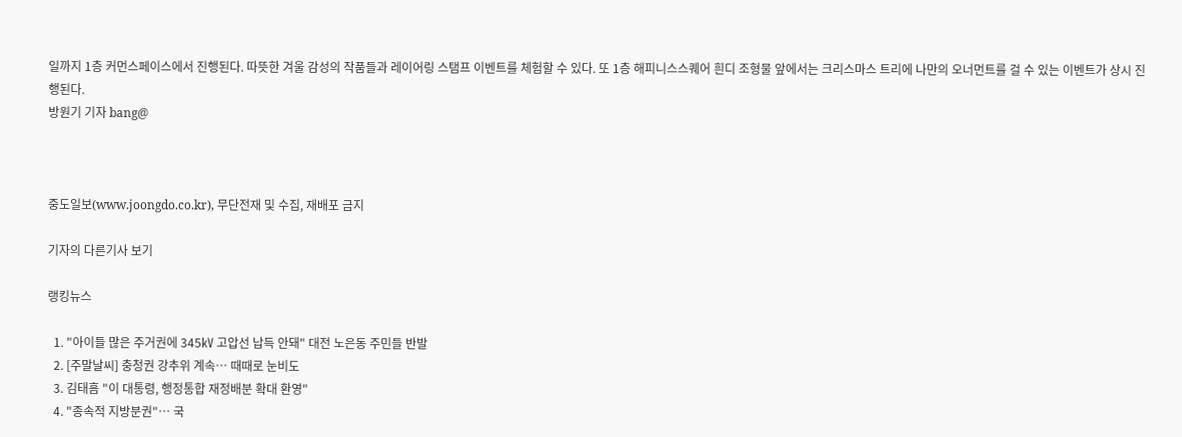일까지 1층 커먼스페이스에서 진행된다. 따뜻한 겨울 감성의 작품들과 레이어링 스탬프 이벤트를 체험할 수 있다. 또 1층 해피니스스퀘어 흰디 조형물 앞에서는 크리스마스 트리에 나만의 오너먼트를 걸 수 있는 이벤트가 상시 진행된다.
방원기 기자 bang@



중도일보(www.joongdo.co.kr), 무단전재 및 수집, 재배포 금지

기자의 다른기사 보기

랭킹뉴스

  1. "아이들 많은 주거권에 345㎸ 고압선 납득 안돼" 대전 노은동 주민들 반발
  2. [주말날씨] 충청권 강추위 계속… 때때로 눈비도
  3. 김태흠 "이 대통령, 행정통합 재정배분 확대 환영"
  4. "종속적 지방분권"… 국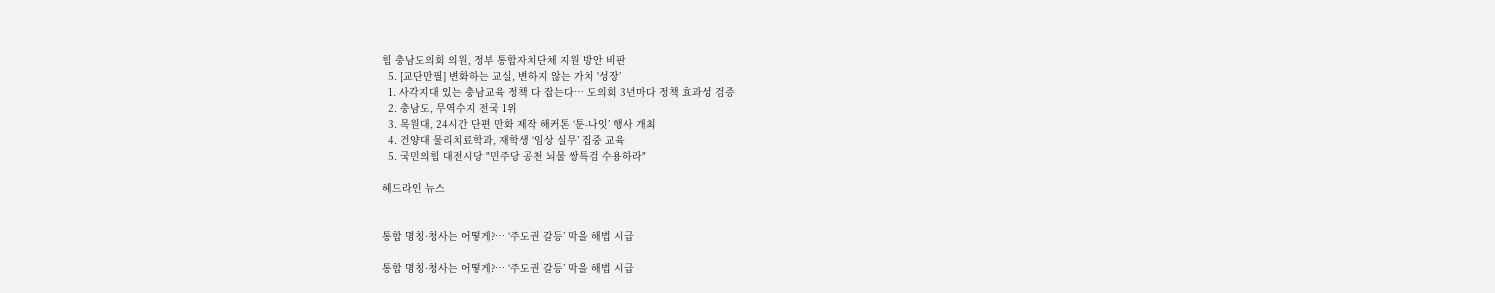힘 충남도의회 의원, 정부 통합자치단체 지원 방안 비판
  5. [교단만필] 변화하는 교실, 변하지 않는 가치 '성장’
  1. 사각지대 있는 충남교육 정책 다 잡는다… 도의회 3년마다 정책 효과성 검증
  2. 충남도, 무역수지 전국 1위
  3. 목원대, 24시간 단편 만화 제작 해커톤 ‘툰-나잇’ 행사 개최
  4. 건양대 물리치료학과, 재학생 ‘임상 실무’ 집중 교육
  5. 국민의힘 대전시당 "민주당 공천 뇌물 쌍특검 수용하라"

헤드라인 뉴스


통합 명칭·청사는 어떻게?… ‘주도권 갈등’ 막을 해법 시급

통합 명칭·청사는 어떻게?… ‘주도권 갈등’ 막을 해법 시급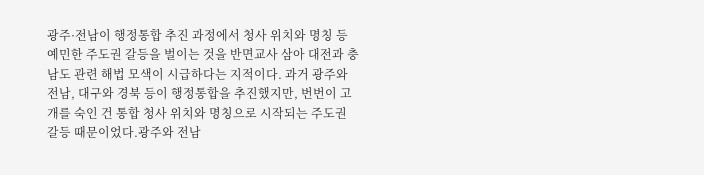광주·전남이 행정통합 추진 과정에서 청사 위치와 명칭 등 예민한 주도권 갈등을 벌이는 것을 반면교사 삼아 대전과 충남도 관련 해법 모색이 시급하다는 지적이다. 과거 광주와 전남, 대구와 경북 등이 행정통합을 추진했지만, 번번이 고개를 숙인 건 통합 청사 위치와 명칭으로 시작되는 주도권 갈등 때문이었다.광주와 전남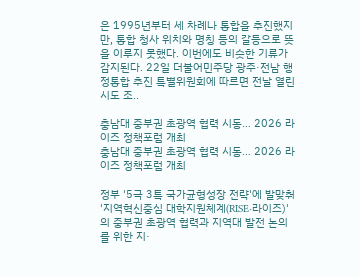은 1995년부터 세 차례나 통합을 추진했지만, 통합 청사 위치와 명칭 등의 갈등으로 뜻을 이루지 못했다. 이번에도 비슷한 기류가 감지된다. 22일 더불어민주당 광주·전남 행정통합 추진 특별위원회에 따르면 전날 열린 시도 조..

충남대 중부권 초광역 협력 시동… 2026 라이즈 정책포럼 개최
충남대 중부권 초광역 협력 시동… 2026 라이즈 정책포럼 개최

정부 '5극 3특 국가균형성장 전략'에 발맞춰 '지역혁신중심 대학지원체계(RISE·라이즈)'의 중부권 초광역 협력과 지역대 발전 논의를 위한 지·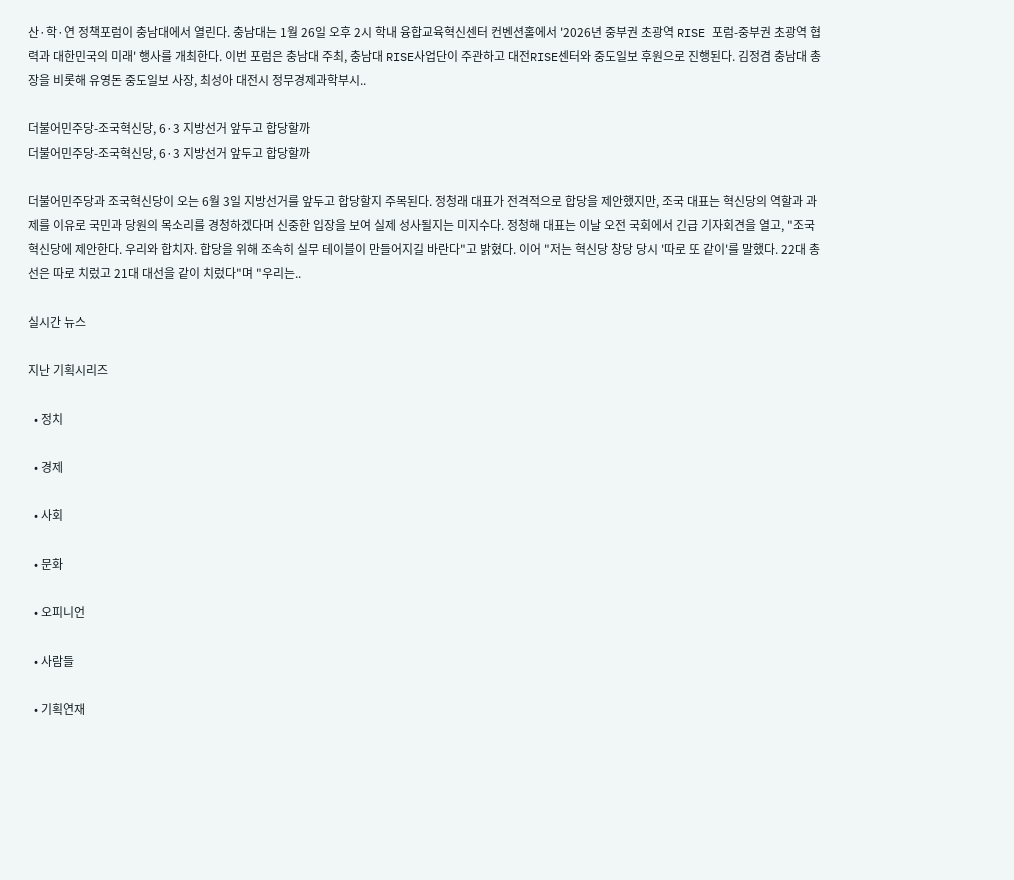산·학·연 정책포럼이 충남대에서 열린다. 충남대는 1월 26일 오후 2시 학내 융합교육혁신센터 컨벤션홀에서 '2026년 중부권 초광역 RISE 포럼-중부권 초광역 협력과 대한민국의 미래' 행사를 개최한다. 이번 포럼은 충남대 주최, 충남대 RISE사업단이 주관하고 대전RISE센터와 중도일보 후원으로 진행된다. 김정겸 충남대 총장을 비롯해 유영돈 중도일보 사장, 최성아 대전시 정무경제과학부시..

더불어민주당-조국혁신당, 6·3 지방선거 앞두고 합당할까
더불어민주당-조국혁신당, 6·3 지방선거 앞두고 합당할까

더불어민주당과 조국혁신당이 오는 6월 3일 지방선거를 앞두고 합당할지 주목된다. 정청래 대표가 전격적으로 합당을 제안했지만, 조국 대표는 혁신당의 역할과 과제를 이유로 국민과 당원의 목소리를 경청하겠다며 신중한 입장을 보여 실제 성사될지는 미지수다. 정청해 대표는 이날 오전 국회에서 긴급 기자회견을 열고, "조국혁신당에 제안한다. 우리와 합치자. 합당을 위해 조속히 실무 테이블이 만들어지길 바란다"고 밝혔다. 이어 "저는 혁신당 창당 당시 '따로 또 같이'를 말했다. 22대 총선은 따로 치렀고 21대 대선을 같이 치렀다"며 "우리는..

실시간 뉴스

지난 기획시리즈

  • 정치

  • 경제

  • 사회

  • 문화

  • 오피니언

  • 사람들

  • 기획연재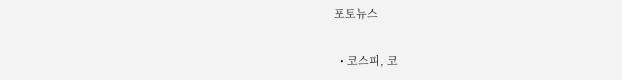포토뉴스

  • 코스피, 코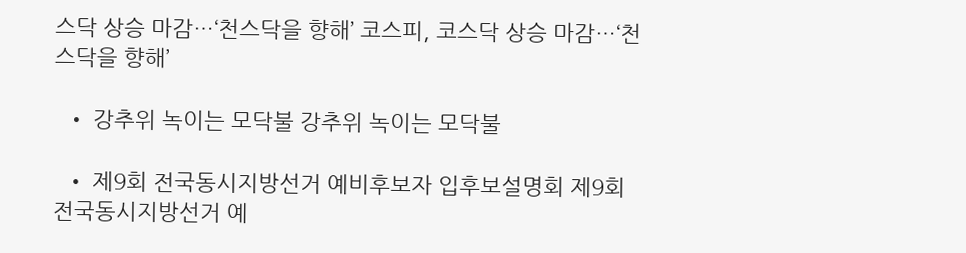스닥 상승 마감…‘천스닥을 향해’ 코스피, 코스닥 상승 마감…‘천스닥을 향해’

  • 강추위 녹이는 모닥불 강추위 녹이는 모닥불

  • 제9회 전국동시지방선거 예비후보자 입후보설명회 제9회 전국동시지방선거 예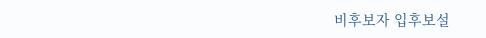비후보자 입후보설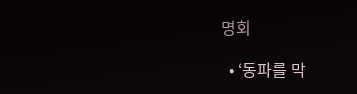명회

  • ‘동파를 막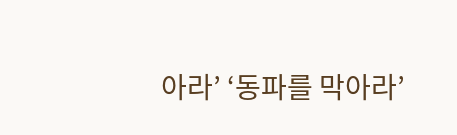아라’ ‘동파를 막아라’